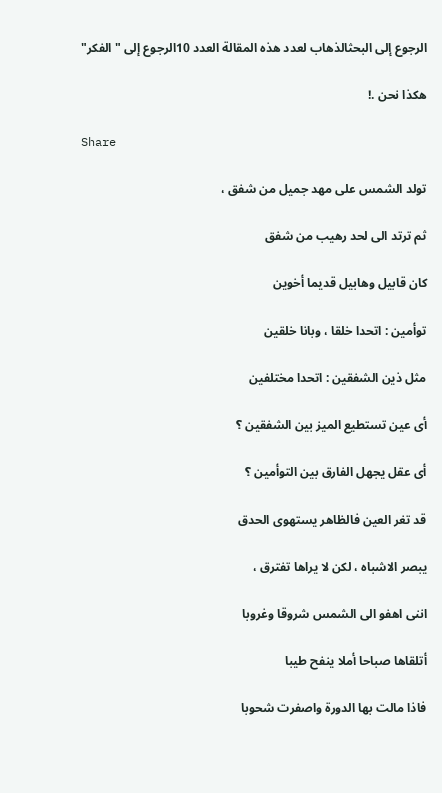الرجوع إلى البحثالذهاب لعدد هذه المقالة العدد 10الرجوع إلى "الفكر"

هكذا نحن .!

Share

تولد الشمس على مهد جميل من شفق ،

ثم ترتد الى لحد رهيب من شفق

كان قابيل وهابيل قديما أخوين

توأمين : اتحدا خلقا ، وبانا خلقين

مثل ذين الشفقين : اتحدا مختلفين

أى عين تستطيع الميز بين الشفقين ؟

أى عقل يجهل الفارق بين التوأمين ؟

قد تغر العين فالظاهر يستهوى الحدق

يبصر الاشباه ، لكن لا يراها تفترق ،

اننى اهفو الى الشمس شروقا وغروبا

أتلقاها صباحا أملا ينفح طيبا

فاذا مالت بها الدورة واصفرت شحوبا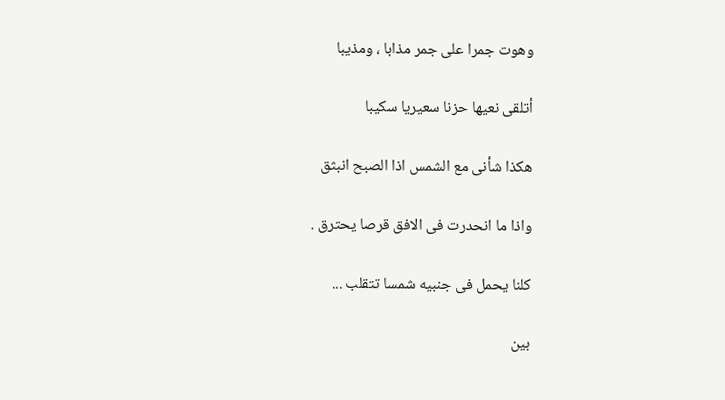وهوت جمرا على جمر مذابا ، ومذيبا

أتلقى نعيها حزنا سعيريا سكيبا

هكذا شأنى مع الشمس اذا الصبح انبثق

واذا ما انحدرت فى الافق قرصا يحترق .

كلنا يحمل فى جنبيه شمسا تتقلب ...

بين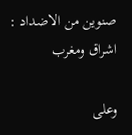صنوين من الاضداد : اشراق ومغرب

وعلى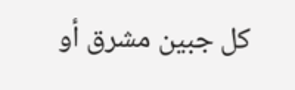كل جبين مشرق أو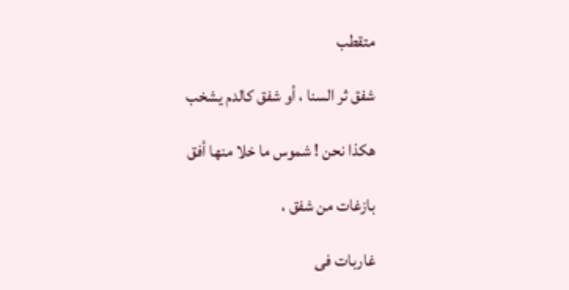متقطب

شفق ثر السنا ، أو شفق كالدم يشخب

هكذا نحن ! شموس ما خلا منها أفق

بازغات من شفق ،

غاربات فى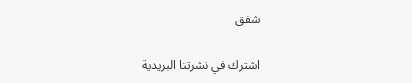شفق

اشترك في نشرتنا البريدية